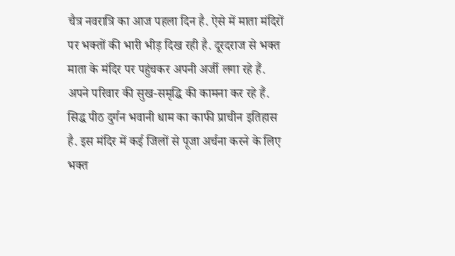चैत्र नवरात्रि का आज पहला दिन है. ऐसे में माता मंदिरों पर भक्तों की भारी भीड़ दिख रही है. दूरदराज से भक्त माता के मंदिर पर पहुंचकर अपनी अर्जी लगा रहे हैं. अपने परिवार की सुख-समृद्धि की कामना कर रहे हैं. सिद्ध पीठ दुर्गन भवानी धाम का काफी प्राचीन इतिहास है. इस मंदिर में कई जिलों से पूजा अर्चना करने के लिए भक्त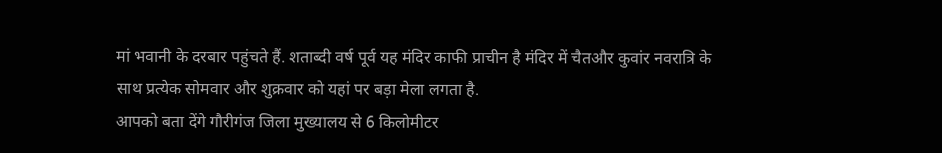मां भवानी के दरबार पहुंचते हैं. शताब्दी वर्ष पूर्व यह मंदिर काफी प्राचीन है मंदिर में चैतऔर कुवांर नवरात्रि के साथ प्रत्येक सोमवार और शुक्रवार को यहां पर बड़ा मेला लगता है.
आपको बता देंगे गौरीगंज जिला मुख्यालय से 6 किलोमीटर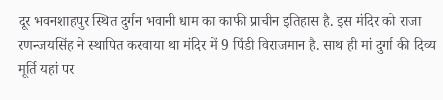दूर भवनशाहपुर स्थित दुर्गन भवानी धाम का काफी प्राचीन इतिहास है. इस मंदिर को राजा रणन्जयसिंह ने स्थापित करवाया था मंदिर में 9 पिंडी विराजमान है. साथ ही मां दुर्गा की दिव्य मूर्ति यहां पर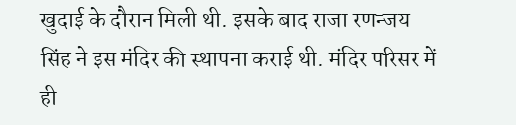खुदाई के दौरान मिली थी. इसके बाद राजा रणन्जय सिंह ने इस मंदिर की स्थापना कराई थी. मंदिर परिसर में ही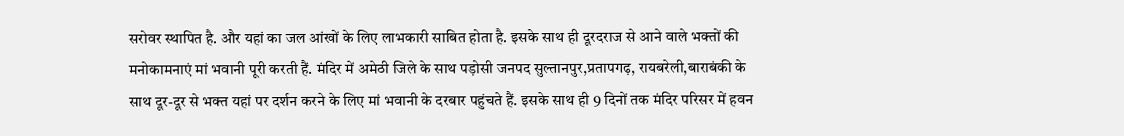सरोवर स्थापित है. और यहां का जल आंखों के लिए लाभकारी साबित होता है. इसके साथ ही दूरदराज से आने वाले भक्तों की मनोकामनाएं मां भवानी पूरी करती हैं. मंदिर में अमेठी जिले के साथ पड़ोसी जनपद सुल्तानपुर,प्रतापगढ़, रायबरेली,बाराबंकी के साथ दूर-दूर से भक्त यहां पर दर्शन करने के लिए मां भवानी के दरबार पहुंचते हैं. इसके साथ ही 9 दिनों तक मंदिर परिसर में हवन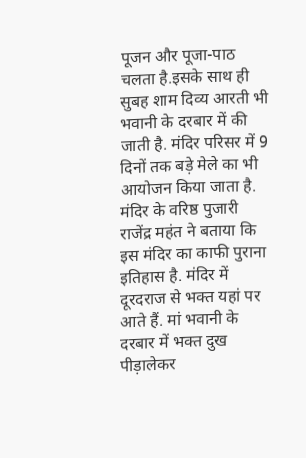पूजन और पूजा-पाठ चलता है.इसके साथ ही सुबह शाम दिव्य आरती भी भवानी के दरबार में की जाती है. मंदिर परिसर में 9 दिनों तक बड़े मेले का भी आयोजन किया जाता है. मंदिर के वरिष्ठ पुजारी राजेंद्र महंत ने बताया कि इस मंदिर का काफी पुराना इतिहास है. मंदिर में दूरदराज से भक्त यहां पर आते हैं. मां भवानी के दरबार में भक्त दुख पीड़ालेकर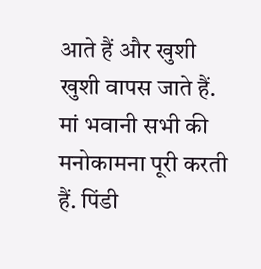आते हैं और खुशी खुशी वापस जाते हैं. मां भवानी सभी की मनोकामना पूरी करती हैं. पिंडी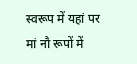स्वरूप में यहां पर मां नौ रूपों में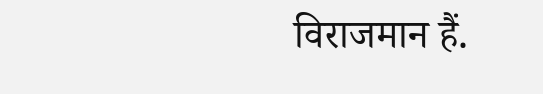विराजमान हैं.